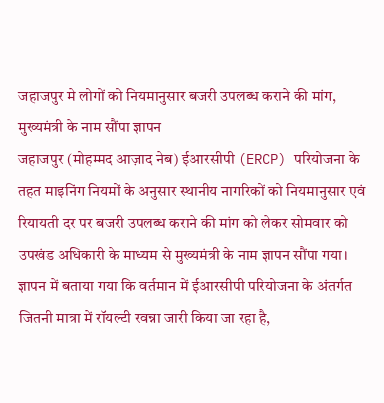जहाजपुर मे लोगों को नियमानुसार बजरी उपलब्ध कराने की मांग, मुख्यमंत्री के नाम सौंपा ज्ञापन
जहाजपुर (मोहम्मद आज़ाद नेब) ईआरसीपी (ERCP) परियोजना के तहत माइनिंग नियमों के अनुसार स्थानीय नागरिकों को नियमानुसार एवं रियायती दर पर बजरी उपलब्ध कराने की मांग को लेकर सोमवार को उपखंड अधिकारी के माध्यम से मुख्यमंत्री के नाम ज्ञापन सौंपा गया।
ज्ञापन में बताया गया कि वर्तमान में ईआरसीपी परियोजना के अंतर्गत जितनी मात्रा में रॉयल्टी रवन्ना जारी किया जा रहा है,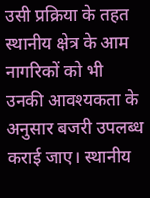उसी प्रक्रिया के तहत स्थानीय क्षेत्र के आम नागरिकों को भी उनकी आवश्यकता के अनुसार बजरी उपलब्ध कराई जाए। स्थानीय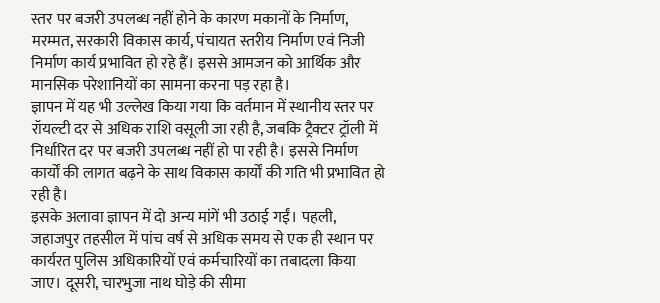स्तर पर बजरी उपलब्ध नहीं होने के कारण मकानों के निर्माण, मरम्मत, सरकारी विकास कार्य, पंचायत स्तरीय निर्माण एवं निजी निर्माण कार्य प्रभावित हो रहे हैं। इससे आमजन को आर्थिक और मानसिक परेशानियों का सामना करना पड़ रहा है।
ज्ञापन में यह भी उल्लेख किया गया कि वर्तमान में स्थानीय स्तर पर रॉयल्टी दर से अधिक राशि वसूली जा रही है, जबकि ट्रैक्टर ट्रॉली में निर्धारित दर पर बजरी उपलब्ध नहीं हो पा रही है। इससे निर्माण कार्यों की लागत बढ़ने के साथ विकास कार्यों की गति भी प्रभावित हो रही है।
इसके अलावा ज्ञापन में दो अन्य मांगें भी उठाई गईं। पहली, जहाजपुर तहसील में पांच वर्ष से अधिक समय से एक ही स्थान पर कार्यरत पुलिस अधिकारियों एवं कर्मचारियों का तबादला किया जाए। दूसरी, चारभुजा नाथ घोड़े की सीमा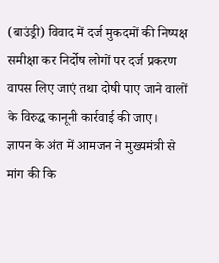(बाउंड्री) विवाद में दर्ज मुकदमों की निष्पक्ष समीक्षा कर निर्दोष लोगों पर दर्ज प्रकरण वापस लिए जाएं तथा दोषी पाए जाने वालों के विरुद्ध कानूनी कार्रवाई की जाए।
ज्ञापन के अंत में आमजन ने मुख्यमंत्री से मांग की कि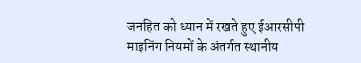जनहित को ध्यान में रखते हुए ईआरसीपी माइनिंग नियमों के अंतर्गत स्थानीय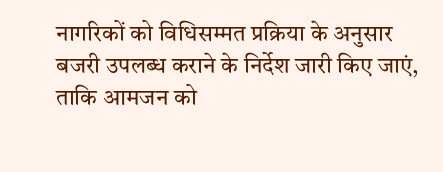नागरिकों को विधिसम्मत प्रक्रिया के अनुसार बजरी उपलब्ध कराने के निर्देश जारी किए जाएं, ताकि आमजन को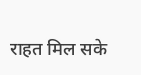राहत मिल सके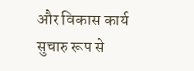और विकास कार्य सुचारु रूप से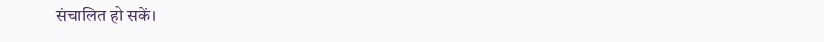संचालित हो सकें।